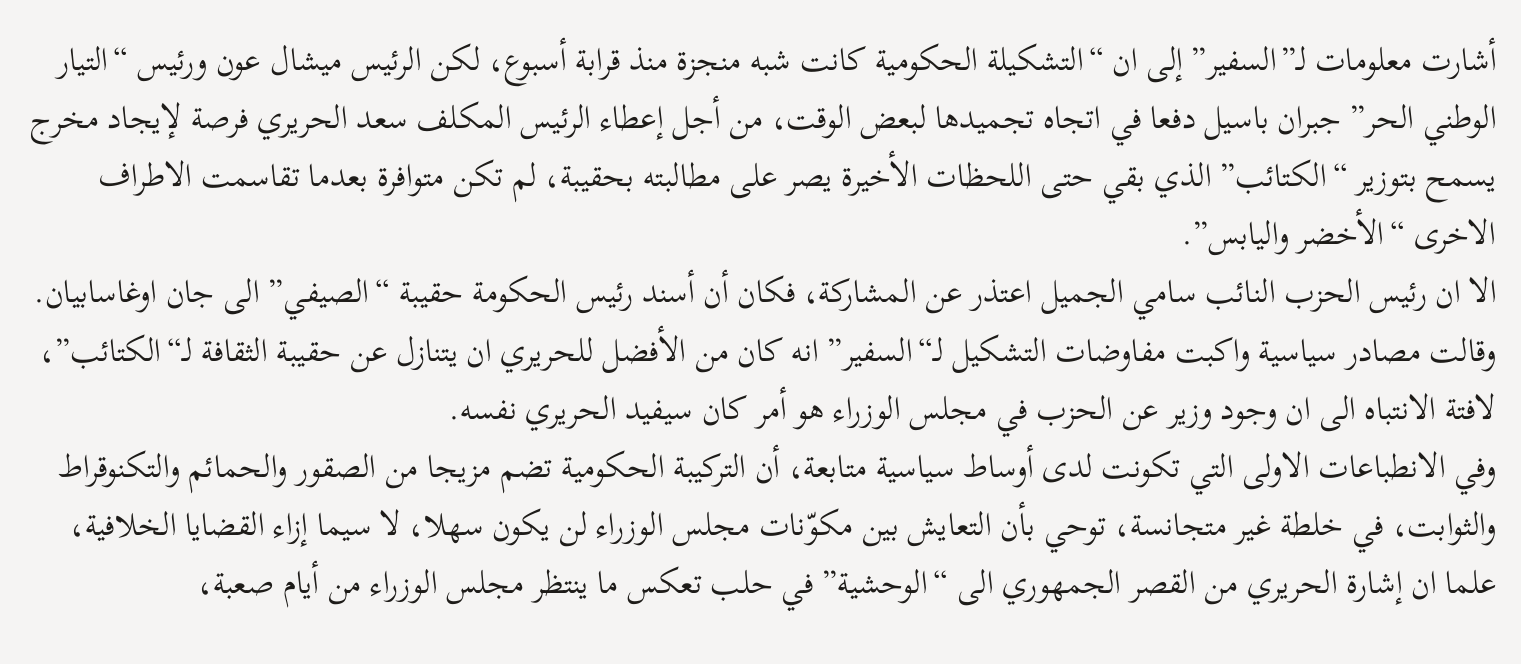أشارت معلومات لـ”السفير” إلى ان “التشكيلة الحكومية كانت شبه منجزة منذ قرابة أسبوع، لكن الرئيس ميشال عون ورئيس “التيار الوطني الحر” جبران باسيل دفعا في اتجاه تجميدها لبعض الوقت، من أجل إعطاء الرئيس المكلف سعد الحريري فرصة لإيجاد مخرج يسمح بتوزير “الكتائب” الذي بقي حتى اللحظات الأخيرة يصر على مطالبته بحقيبة، لم تكن متوافرة بعدما تقاسمت الاطراف الاخرى “الأخضر واليابس”.
الا ان رئيس الحزب النائب سامي الجميل اعتذر عن المشاركة، فكان أن أسند رئيس الحكومة حقيبة “الصيفي” الى جان اوغاسابيان.
وقالت مصادر سياسية واكبت مفاوضات التشكيل لـ“السفير” انه كان من الأفضل للحريري ان يتنازل عن حقيبة الثقافة لـ“الكتائب”، لافتة الانتباه الى ان وجود وزير عن الحزب في مجلس الوزراء هو أمر كان سيفيد الحريري نفسه.
وفي الانطباعات الاولى التي تكونت لدى أوساط سياسية متابعة، أن التركيبة الحكومية تضم مزيجا من الصقور والحمائم والتكنوقراط والثوابت، في خلطة غير متجانسة، توحي بأن التعايش بين مكوّنات مجلس الوزراء لن يكون سهلا، لا سيما إزاء القضايا الخلافية، علما ان إشارة الحريري من القصر الجمهوري الى “الوحشية” في حلب تعكس ما ينتظر مجلس الوزراء من أيام صعبة،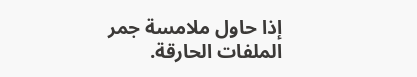إذا حاول ملامسة جمر الملفات الحارقة.